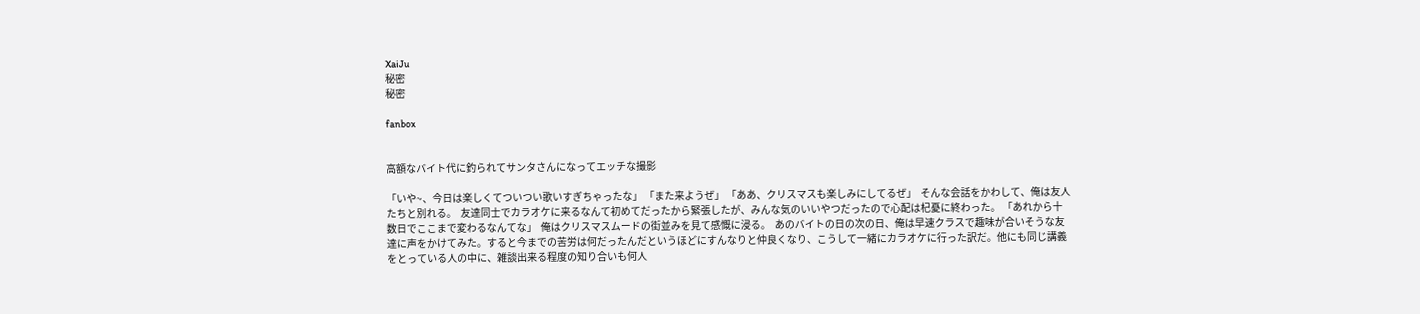XaiJu
秘密
秘密

fanbox


高額なバイト代に釣られてサンタさんになってエッチな撮影

「いや~、今日は楽しくてついつい歌いすぎちゃったな」 「また来ようぜ」 「ああ、クリスマスも楽しみにしてるぜ」  そんな会話をかわして、俺は友人たちと別れる。  友達同士でカラオケに来るなんて初めてだったから緊張したが、みんな気のいいやつだったので心配は杞憂に終わった。 「あれから十数日でここまで変わるなんてな」  俺はクリスマスムードの街並みを見て感慨に浸る。  あのバイトの日の次の日、俺は早速クラスで趣味が合いそうな友達に声をかけてみた。すると今までの苦労は何だったんだというほどにすんなりと仲良くなり、こうして一緒にカラオケに行った訳だ。他にも同じ講義をとっている人の中に、雑談出来る程度の知り合いも何人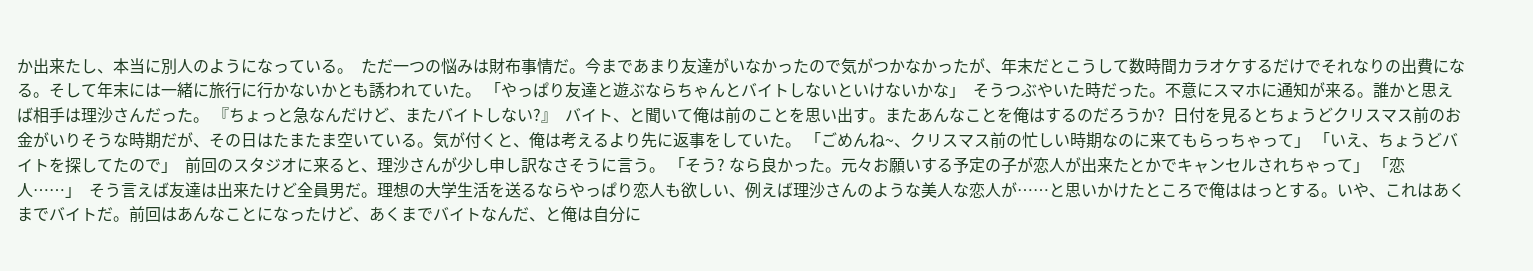か出来たし、本当に別人のようになっている。  ただ一つの悩みは財布事情だ。今まであまり友達がいなかったので気がつかなかったが、年末だとこうして数時間カラオケするだけでそれなりの出費になる。そして年末には一緒に旅行に行かないかとも誘われていた。 「やっぱり友達と遊ぶならちゃんとバイトしないといけないかな」  そうつぶやいた時だった。不意にスマホに通知が来る。誰かと思えば相手は理沙さんだった。 『ちょっと急なんだけど、またバイトしない?』  バイト、と聞いて俺は前のことを思い出す。またあんなことを俺はするのだろうか?  日付を見るとちょうどクリスマス前のお金がいりそうな時期だが、その日はたまたま空いている。気が付くと、俺は考えるより先に返事をしていた。 「ごめんね~、クリスマス前の忙しい時期なのに来てもらっちゃって」 「いえ、ちょうどバイトを探してたので」  前回のスタジオに来ると、理沙さんが少し申し訳なさそうに言う。 「そう? なら良かった。元々お願いする予定の子が恋人が出来たとかでキャンセルされちゃって」 「恋人……」  そう言えば友達は出来たけど全員男だ。理想の大学生活を送るならやっぱり恋人も欲しい、例えば理沙さんのような美人な恋人が……と思いかけたところで俺ははっとする。いや、これはあくまでバイトだ。前回はあんなことになったけど、あくまでバイトなんだ、と俺は自分に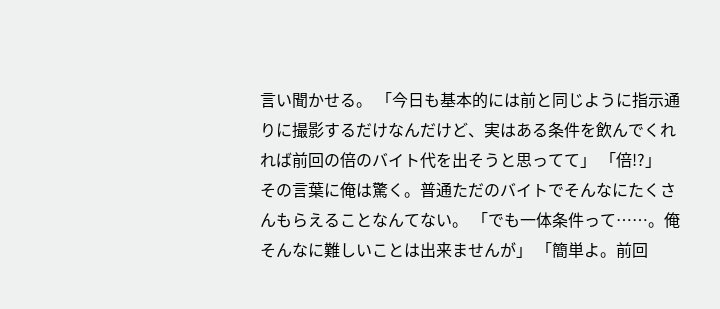言い聞かせる。 「今日も基本的には前と同じように指示通りに撮影するだけなんだけど、実はある条件を飲んでくれれば前回の倍のバイト代を出そうと思ってて」 「倍!?」  その言葉に俺は驚く。普通ただのバイトでそんなにたくさんもらえることなんてない。 「でも一体条件って……。俺そんなに難しいことは出来ませんが」 「簡単よ。前回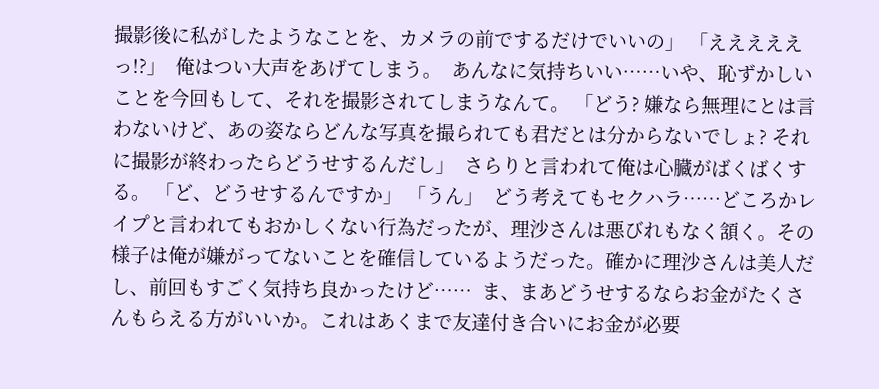撮影後に私がしたようなことを、カメラの前でするだけでいいの」 「えええええっ!?」  俺はつい大声をあげてしまう。  あんなに気持ちいい……いや、恥ずかしいことを今回もして、それを撮影されてしまうなんて。 「どう? 嫌なら無理にとは言わないけど、あの姿ならどんな写真を撮られても君だとは分からないでしょ? それに撮影が終わったらどうせするんだし」  さらりと言われて俺は心臓がばくばくする。 「ど、どうせするんですか」 「うん」  どう考えてもセクハラ……どころかレイプと言われてもおかしくない行為だったが、理沙さんは悪びれもなく頷く。その様子は俺が嫌がってないことを確信しているようだった。確かに理沙さんは美人だし、前回もすごく気持ち良かったけど……  ま、まあどうせするならお金がたくさんもらえる方がいいか。これはあくまで友達付き合いにお金が必要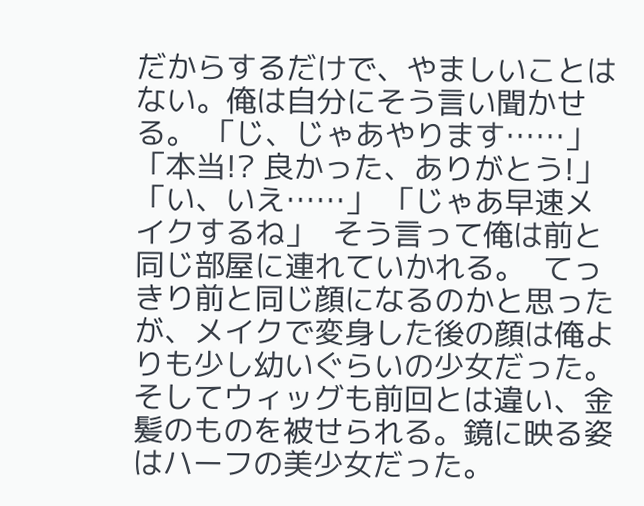だからするだけで、やましいことはない。俺は自分にそう言い聞かせる。 「じ、じゃあやります……」 「本当!? 良かった、ありがとう!」 「い、いえ……」 「じゃあ早速メイクするね」  そう言って俺は前と同じ部屋に連れていかれる。  てっきり前と同じ顔になるのかと思ったが、メイクで変身した後の顔は俺よりも少し幼いぐらいの少女だった。そしてウィッグも前回とは違い、金髪のものを被せられる。鏡に映る姿はハーフの美少女だった。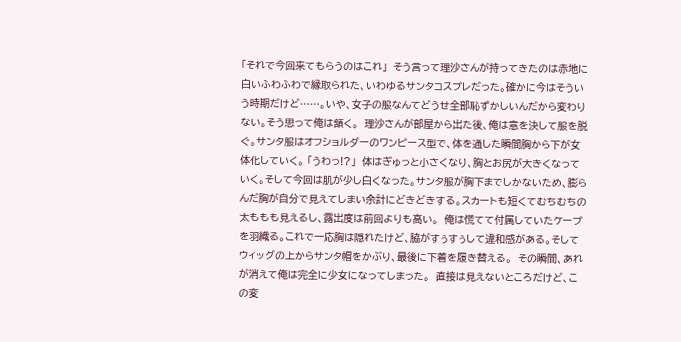「それで今回来てもらうのはこれ」  そう言って理沙さんが持ってきたのは赤地に白いふわふわで縁取られた、いわゆるサンタコスプレだった。確かに今はそういう時期だけど……。いや、女子の服なんてどうせ全部恥ずかしいんだから変わりない。そう思って俺は頷く。  理沙さんが部屋から出た後、俺は意を決して服を脱ぐ。サンタ服はオフショルダーのワンピース型で、体を通した瞬間胸から下が女体化していく。 「うわっ!?」  体はぎゅっと小さくなり、胸とお尻が大きくなっていく。そして今回は肌が少し白くなった。サンタ服が胸下までしかないため、膨らんだ胸が自分で見えてしまい余計にどきどきする。スカートも短くてむちむちの太ももも見えるし、露出度は前回よりも高い。  俺は慌てて付属していたケープを羽織る。これで一応胸は隠れたけど、脇がすぅすぅして違和感がある。そしてウィッグの上からサンタ帽をかぶり、最後に下着を履き替える。  その瞬間、あれが消えて俺は完全に少女になってしまった。  直接は見えないところだけど、この変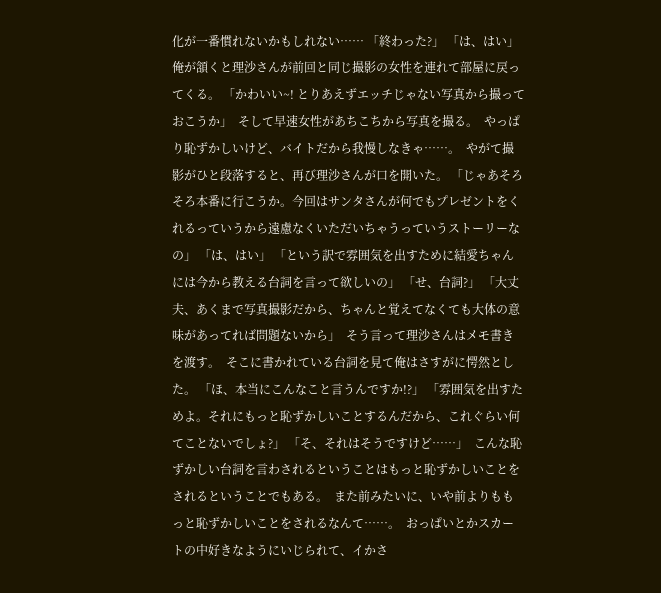化が一番慣れないかもしれない…… 「終わった?」 「は、はい」  俺が頷くと理沙さんが前回と同じ撮影の女性を連れて部屋に戻ってくる。 「かわいい~! とりあえずエッチじゃない写真から撮っておこうか」  そして早速女性があちこちから写真を撮る。  やっぱり恥ずかしいけど、バイトだから我慢しなきゃ……。  やがて撮影がひと段落すると、再び理沙さんが口を開いた。 「じゃあそろそろ本番に行こうか。今回はサンタさんが何でもプレゼントをくれるっていうから遠慮なくいただいちゃうっていうストーリーなの」 「は、はい」 「という訳で雰囲気を出すために結愛ちゃんには今から教える台詞を言って欲しいの」 「せ、台詞?」 「大丈夫、あくまで写真撮影だから、ちゃんと覚えてなくても大体の意味があってれば問題ないから」  そう言って理沙さんはメモ書きを渡す。  そこに書かれている台詞を見て俺はさすがに愕然とした。 「ほ、本当にこんなこと言うんですか!?」 「雰囲気を出すためよ。それにもっと恥ずかしいことするんだから、これぐらい何てことないでしょ?」 「そ、それはそうですけど……」  こんな恥ずかしい台詞を言わされるということはもっと恥ずかしいことをされるということでもある。  また前みたいに、いや前よりももっと恥ずかしいことをされるなんて……。  おっぱいとかスカートの中好きなようにいじられて、イかさ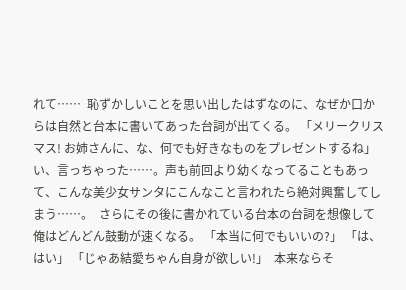れて……  恥ずかしいことを思い出したはずなのに、なぜか口からは自然と台本に書いてあった台詞が出てくる。 「メリークリスマス! お姉さんに、な、何でも好きなものをプレゼントするね」  い、言っちゃった……。声も前回より幼くなってることもあって、こんな美少女サンタにこんなこと言われたら絶対興奮してしまう……。  さらにその後に書かれている台本の台詞を想像して俺はどんどん鼓動が速くなる。 「本当に何でもいいの?」 「は、はい」 「じゃあ結愛ちゃん自身が欲しい!」  本来ならそ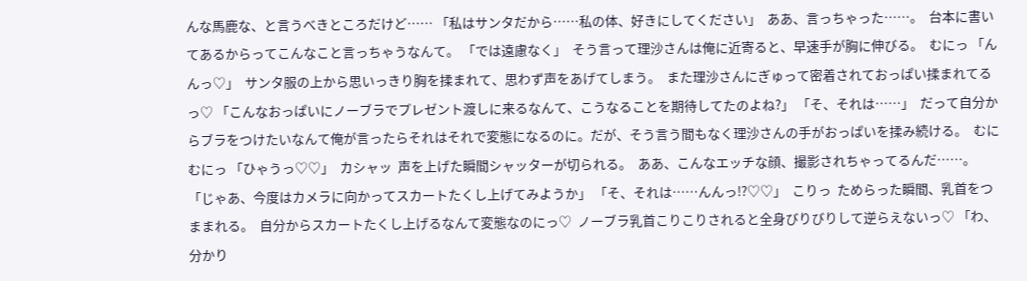んな馬鹿な、と言うべきところだけど…… 「私はサンタだから……私の体、好きにしてください」  ああ、言っちゃった……。  台本に書いてあるからってこんなこと言っちゃうなんて。 「では遠慮なく」  そう言って理沙さんは俺に近寄ると、早速手が胸に伸びる。  むにっ 「んんっ♡」  サンタ服の上から思いっきり胸を揉まれて、思わず声をあげてしまう。  また理沙さんにぎゅって密着されておっぱい揉まれてるっ♡ 「こんなおっぱいにノーブラでプレゼント渡しに来るなんて、こうなることを期待してたのよね?」 「そ、それは……」  だって自分からブラをつけたいなんて俺が言ったらそれはそれで変態になるのに。だが、そう言う間もなく理沙さんの手がおっぱいを揉み続ける。  むにむにっ 「ひゃうっ♡♡」  カシャッ  声を上げた瞬間シャッターが切られる。  ああ、こんなエッチな顔、撮影されちゃってるんだ……。 「じゃあ、今度はカメラに向かってスカートたくし上げてみようか」 「そ、それは……んんっ!?♡♡」  こりっ  ためらった瞬間、乳首をつままれる。  自分からスカートたくし上げるなんて変態なのにっ♡  ノーブラ乳首こりこりされると全身びりびりして逆らえないっ♡ 「わ、分かり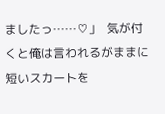ましたっ……♡」  気が付くと俺は言われるがままに短いスカートを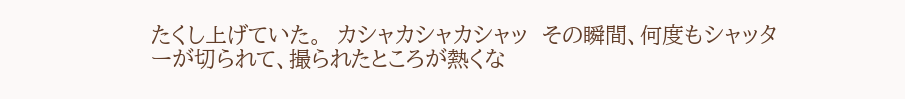たくし上げていた。  カシャカシャカシャッ  その瞬間、何度もシャッターが切られて、撮られたところが熱くな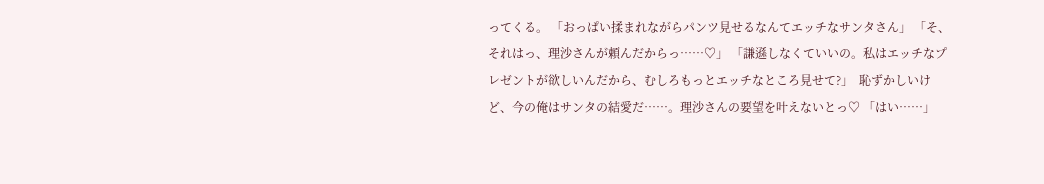ってくる。 「おっぱい揉まれながらパンツ見せるなんてエッチなサンタさん」 「そ、それはっ、理沙さんが頼んだからっ……♡」 「謙遜しなくていいの。私はエッチなプレゼントが欲しいんだから、むしろもっとエッチなところ見せて?」  恥ずかしいけど、今の俺はサンタの結愛だ……。理沙さんの要望を叶えないとっ♡ 「はい……」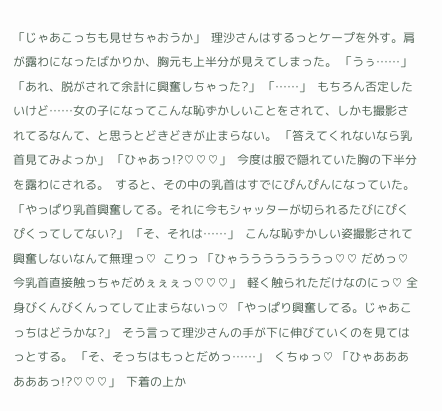「じゃあこっちも見せちゃおうか」  理沙さんはするっとケープを外す。肩が露わになったばかりか、胸元も上半分が見えてしまった。 「うぅ……」 「あれ、脱がされて余計に興奮しちゃった?」 「……」  もちろん否定したいけど……女の子になってこんな恥ずかしいことをされて、しかも撮影されてるなんて、と思うとどきどきが止まらない。 「答えてくれないなら乳首見てみよっか」 「ひゃあっ!?♡♡♡」  今度は服で隠れていた胸の下半分を露わにされる。  すると、その中の乳首はすでにぴんぴんになっていた。 「やっぱり乳首興奮してる。それに今もシャッターが切られるたびにぴくぴくってしてない?」 「そ、それは……」  こんな恥ずかしい姿撮影されて興奮しないなんて無理っ♡  こりっ 「ひゃうううううううっ♡♡ だめっ♡ 今乳首直接触っちゃだめぇぇぇっ♡♡♡」  軽く触られただけなのにっ♡ 全身びくんびくんってして止まらないっ♡ 「やっぱり興奮してる。じゃあこっちはどうかな?」  そう言って理沙さんの手が下に伸びていくのを見てはっとする。 「そ、そっちはもっとだめっ……」  くちゅっ♡ 「ひゃああああああっ!?♡♡♡」  下着の上か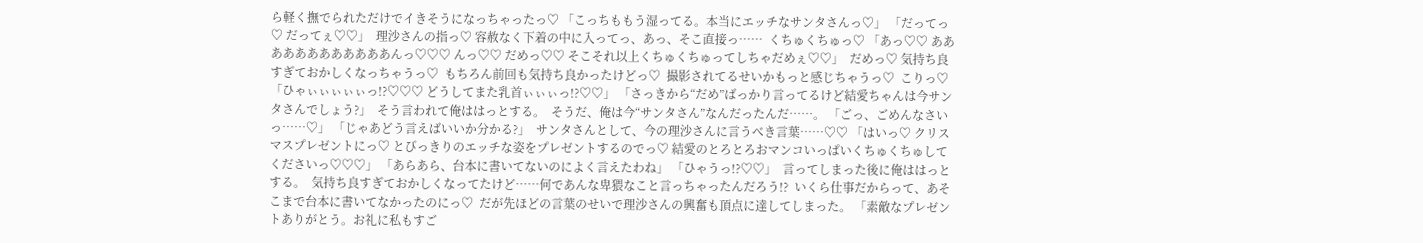ら軽く撫でられただけでイきそうになっちゃったっ♡ 「こっちももう湿ってる。本当にエッチなサンタさんっ♡」 「だってっ♡ だってぇ♡♡」  理沙さんの指っ♡ 容赦なく下着の中に入ってっ、あっ、そこ直接っ……  くちゅくちゅっ♡ 「あっ♡♡ ああああああああああああんっ♡♡♡ んっ♡♡ だめっ♡♡ そこそれ以上くちゅくちゅってしちゃだめぇ♡♡」  だめっ♡ 気持ち良すぎておかしくなっちゃうっ♡  もちろん前回も気持ち良かったけどっ♡  撮影されてるせいかもっと感じちゃうっ♡  こりっ♡ 「ひゃぃぃぃぃぃっ!?♡♡♡ どうしてまた乳首ぃぃぃっ!?♡♡」 「さっきから“だめ”ばっかり言ってるけど結愛ちゃんは今サンタさんでしょう?」  そう言われて俺ははっとする。  そうだ、俺は今“サンタさん”なんだったんだ……。 「ごっ、ごめんなさいっ……♡」 「じゃあどう言えばいいか分かる?」  サンタさんとして、今の理沙さんに言うべき言葉……♡♡ 「はいっ♡ クリスマスプレゼントにっ♡ とびっきりのエッチな姿をプレゼントするのでっ♡ 結愛のとろとろおマンコいっぱいくちゅくちゅしてくださいっ♡♡♡」 「あらあら、台本に書いてないのによく言えたわね」 「ひゃうっ!?♡♡」  言ってしまった後に俺ははっとする。  気持ち良すぎておかしくなってたけど……何であんな卑猥なこと言っちゃったんだろう!?  いくら仕事だからって、あそこまで台本に書いてなかったのにっ♡  だが先ほどの言葉のせいで理沙さんの興奮も頂点に達してしまった。 「素敵なプレゼントありがとう。お礼に私もすご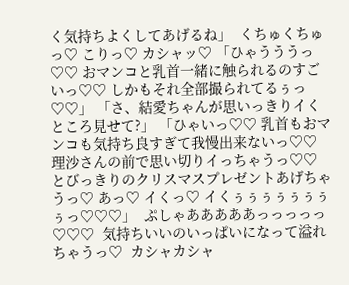く気持ちよくしてあげるね」  くちゅくちゅっ♡ こりっ♡ カシャッ♡ 「ひゃうううっ♡♡ おマンコと乳首一緒に触られるのすごいっ♡♡ しかもそれ全部撮られてるぅっ♡♡」 「さ、結愛ちゃんが思いっきりイくところ見せて?」 「ひゃいっ♡♡ 乳首もおマンコも気持ち良すぎて我慢出来ないっ♡♡ 理沙さんの前で思い切りイっちゃうっ♡♡ とびっきりのクリスマスプレゼントあげちゃうっ♡ あっ♡ イくっ♡ イくぅぅぅぅぅぅぅぅっ♡♡♡」  ぷしゃあああああっっっっっ♡♡♡  気持ちいいのいっぱいになって溢れちゃうっ♡  カシャカシャ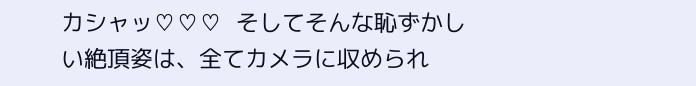カシャッ♡♡♡  そしてそんな恥ずかしい絶頂姿は、全てカメラに収められ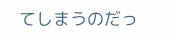てしまうのだっ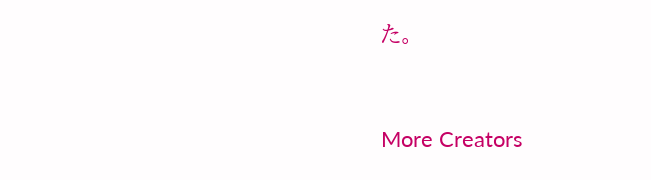た。


More Creators